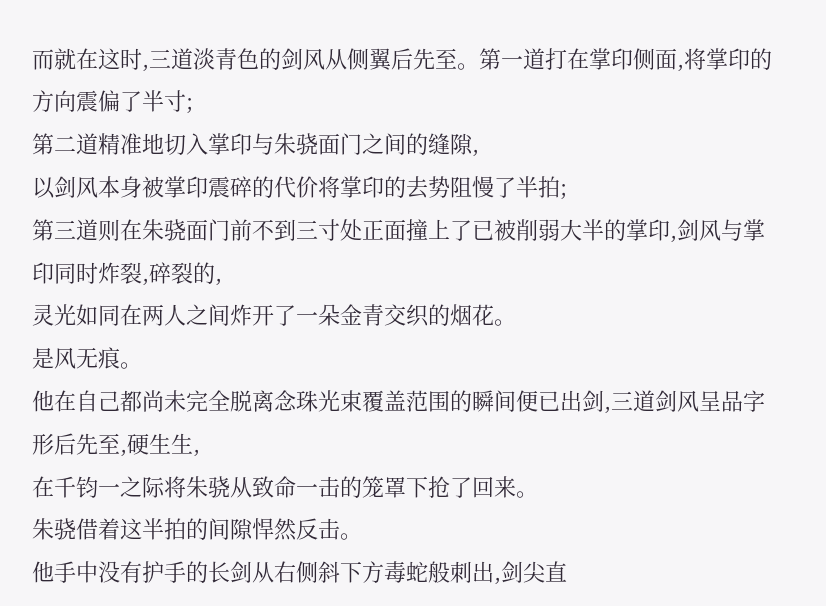而就在这时,三道淡青色的剑风从侧翼后先至。第一道打在掌印侧面,将掌印的方向震偏了半寸;
第二道精准地切入掌印与朱骁面门之间的缝隙,
以剑风本身被掌印震碎的代价将掌印的去势阻慢了半拍;
第三道则在朱骁面门前不到三寸处正面撞上了已被削弱大半的掌印,剑风与掌印同时炸裂,碎裂的,
灵光如同在两人之间炸开了一朵金青交织的烟花。
是风无痕。
他在自己都尚未完全脱离念珠光束覆盖范围的瞬间便已出剑,三道剑风呈品字形后先至,硬生生,
在千钧一之际将朱骁从致命一击的笼罩下抢了回来。
朱骁借着这半拍的间隙悍然反击。
他手中没有护手的长剑从右侧斜下方毒蛇般刺出,剑尖直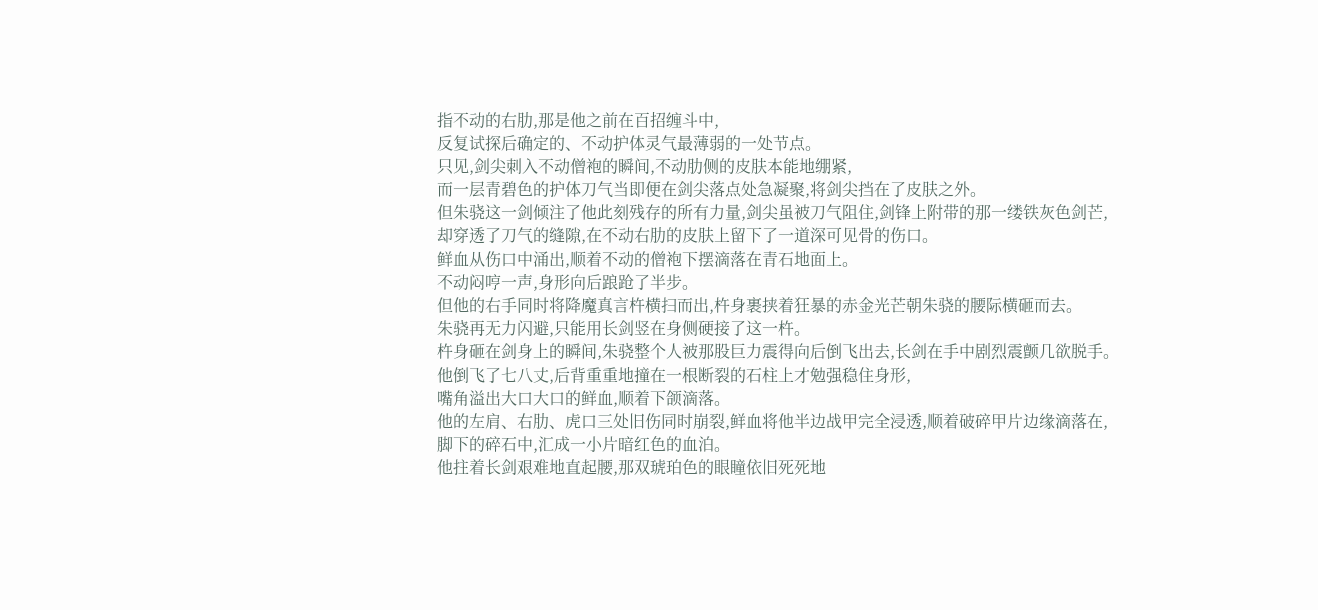指不动的右肋,那是他之前在百招缠斗中,
反复试探后确定的、不动护体灵气最薄弱的一处节点。
只见,剑尖刺入不动僧袍的瞬间,不动肋侧的皮肤本能地绷紧,
而一层青碧色的护体刀气当即便在剑尖落点处急凝聚,将剑尖挡在了皮肤之外。
但朱骁这一剑倾注了他此刻残存的所有力量,剑尖虽被刀气阻住,剑锋上附带的那一缕铁灰色剑芒,
却穿透了刀气的缝隙,在不动右肋的皮肤上留下了一道深可见骨的伤口。
鲜血从伤口中涌出,顺着不动的僧袍下摆滴落在青石地面上。
不动闷哼一声,身形向后踉跄了半步。
但他的右手同时将降魔真言杵横扫而出,杵身裹挟着狂暴的赤金光芒朝朱骁的腰际横砸而去。
朱骁再无力闪避,只能用长剑竖在身侧硬接了这一杵。
杵身砸在剑身上的瞬间,朱骁整个人被那股巨力震得向后倒飞出去,长剑在手中剧烈震颤几欲脱手。
他倒飞了七八丈,后背重重地撞在一根断裂的石柱上才勉强稳住身形,
嘴角溢出大口大口的鲜血,顺着下颌滴落。
他的左肩、右肋、虎口三处旧伤同时崩裂,鲜血将他半边战甲完全浸透,顺着破碎甲片边缘滴落在,
脚下的碎石中,汇成一小片暗红色的血泊。
他拄着长剑艰难地直起腰,那双琥珀色的眼瞳依旧死死地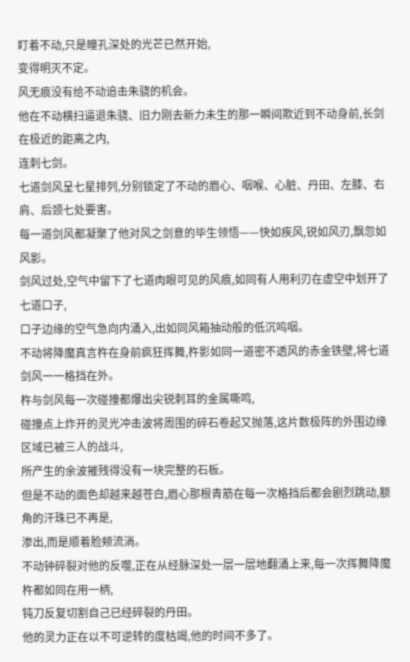盯着不动,只是瞳孔深处的光芒已然开始,
变得明灭不定。
风无痕没有给不动追击朱骁的机会。
他在不动横扫逼退朱骁、旧力刚去新力未生的那一瞬间欺近到不动身前,长剑在极近的距离之内,
连刺七剑。
七道剑风呈七星排列,分别锁定了不动的眉心、咽喉、心脏、丹田、左膝、右肩、后颈七处要害。
每一道剑风都凝聚了他对风之剑意的毕生领悟——快如疾风,锐如风刃,飘忽如风影。
剑风过处,空气中留下了七道肉眼可见的风痕,如同有人用利刃在虚空中划开了七道口子,
口子边缘的空气急向内涌入,出如同风箱抽动般的低沉呜咽。
不动将降魔真言杵在身前疯狂挥舞,杵影如同一道密不透风的赤金铁壁,将七道剑风一一格挡在外。
杵与剑风每一次碰撞都爆出尖锐刺耳的金属嘶鸣,
碰撞点上炸开的灵光冲击波将周围的碎石卷起又抛落,这片数极阵的外围边缘区域已被三人的战斗,
所产生的余波摧残得没有一块完整的石板。
但是不动的面色却越来越苍白,眉心那根青筋在每一次格挡后都会剧烈跳动,额角的汗珠已不再是,
渗出,而是顺着脸颊流淌。
不动钟碎裂对他的反噬,正在从经脉深处一层一层地翻涌上来,每一次挥舞降魔杵都如同在用一柄,
钝刀反复切割自己已经碎裂的丹田。
他的灵力正在以不可逆转的度枯竭,他的时间不多了。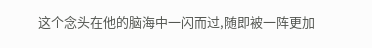这个念头在他的脑海中一闪而过,随即被一阵更加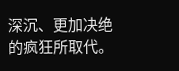深沉、更加决绝的疯狂所取代。